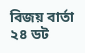বিজয় বার্তা ২৪ ডট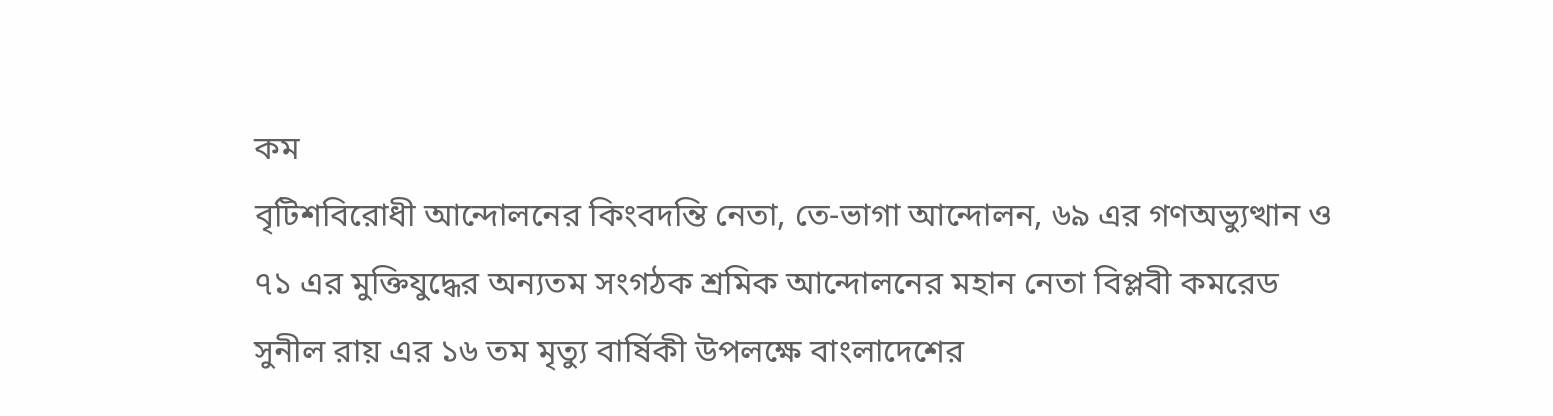কম
বৃটিশবিরোধী আন্দোলনের কিংবদন্তি নেতা, তে-ভাগা আন্দোলন, ৬৯ এর গণঅভ্যুত্থান ও ৭১ এর মুক্তিযুদ্ধের অন্যতম সংগঠক শ্রমিক আন্দোলনের মহান নেতা বিপ্লবী কমরেড সুনীল রায় এর ১৬ তম মৃত্যু বার্ষিকী উপলক্ষে বাংলাদেশের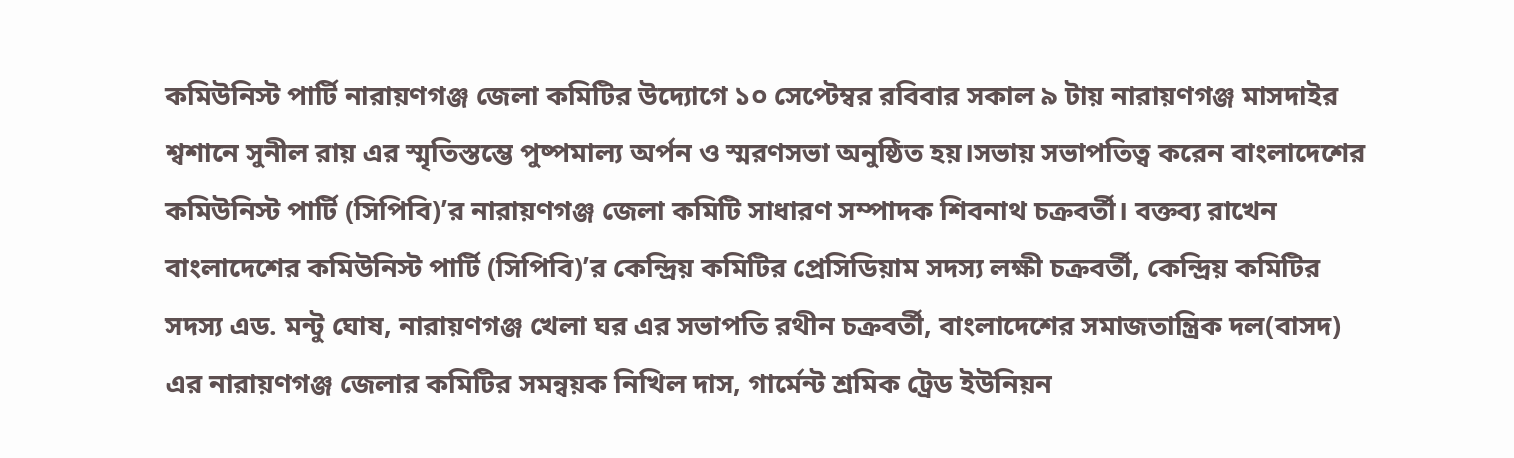কমিউনিস্ট পার্টি নারায়ণগঞ্জ জেলা কমিটির উদ্যোগে ১০ সেপ্টেম্বর রবিবার সকাল ৯ টায় নারায়ণগঞ্জ মাসদাইর শ্বশানে সুনীল রায় এর স্মৃতিস্তম্ভে পুষ্পমাল্য অর্পন ও স্মরণসভা অনুষ্ঠিত হয়।সভায় সভাপতিত্ব করেন বাংলাদেশের কমিউনিস্ট পার্টি (সিপিবি)’র নারায়ণগঞ্জ জেলা কমিটি সাধারণ সম্পাদক শিবনাথ চক্রবর্তী। বক্তব্য রাখেন বাংলাদেশের কমিউনিস্ট পার্টি (সিপিবি)’র কেন্দ্রিয় কমিটির প্রেসিডিয়াম সদস্য লক্ষী চক্রবর্তী, কেন্দ্রিয় কমিটির সদস্য এড. মন্টু ঘোষ, নারায়ণগঞ্জ খেলা ঘর এর সভাপতি রথীন চক্রবর্তী, বাংলাদেশের সমাজতান্ত্রিক দল(বাসদ) এর নারায়ণগঞ্জ জেলার কমিটির সমন্বয়ক নিখিল দাস, গার্মেন্ট শ্রমিক ট্রেড ইউনিয়ন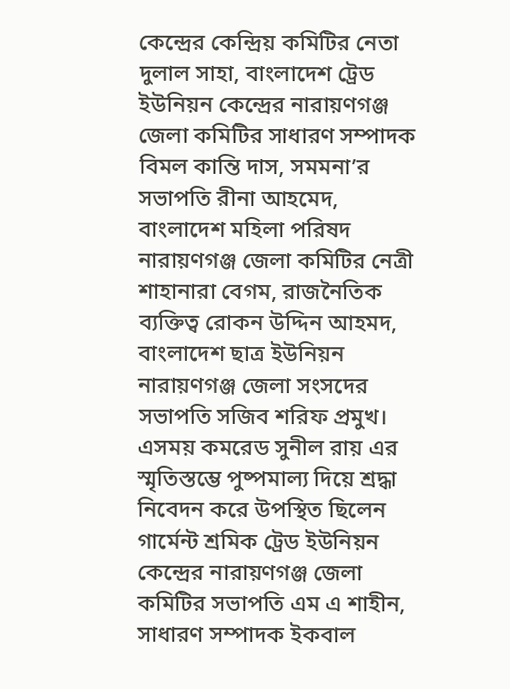কেন্দ্রের কেন্দ্রিয় কমিটির নেতা দুলাল সাহা, বাংলাদেশ ট্রেড ইউনিয়ন কেন্দ্রের নারায়ণগঞ্জ জেলা কমিটির সাধারণ সম্পাদক বিমল কান্তি দাস, সমমনা’র সভাপতি রীনা আহমেদ, বাংলাদেশ মহিলা পরিষদ নারায়ণগঞ্জ জেলা কমিটির নেত্রী শাহানারা বেগম, রাজনৈতিক ব্যক্তিত্ব রোকন উদ্দিন আহমদ, বাংলাদেশ ছাত্র ইউনিয়ন নারায়ণগঞ্জ জেলা সংসদের সভাপতি সজিব শরিফ প্রমুখ। এসময় কমরেড সুনীল রায় এর স্মৃতিস্তম্ভে পুষ্পমাল্য দিয়ে শ্রদ্ধা নিবেদন করে উপস্থিত ছিলেন গার্মেন্ট শ্রমিক ট্রেড ইউনিয়ন কেন্দ্রের নারায়ণগঞ্জ জেলা কমিটির সভাপতি এম এ শাহীন, সাধারণ সম্পাদক ইকবাল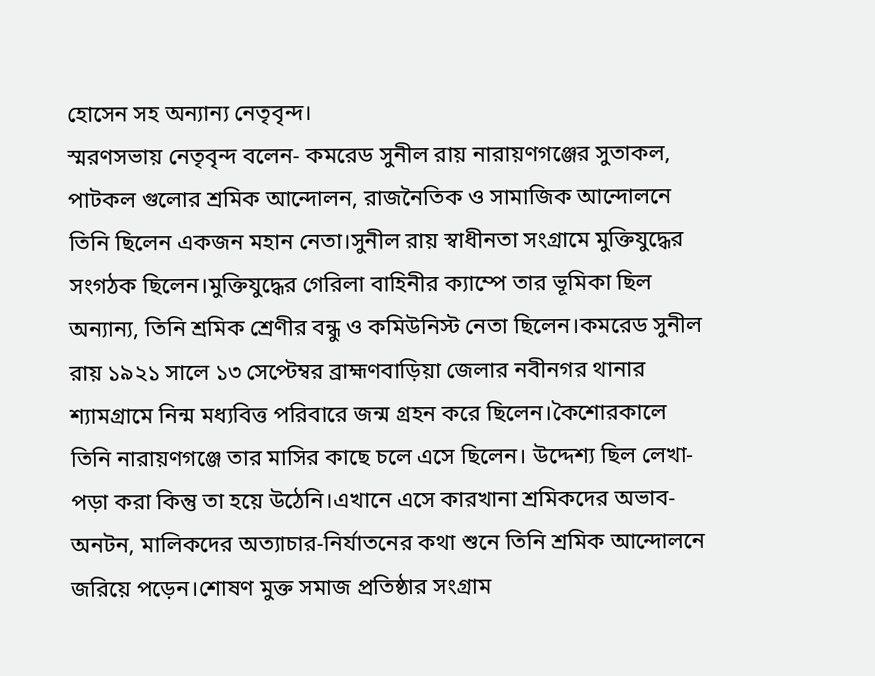হোসেন সহ অন্যান্য নেতৃবৃন্দ।
স্মরণসভায় নেতৃবৃন্দ বলেন- কমরেড সুনীল রায় নারায়ণগঞ্জের সুতাকল, পাটকল গুলোর শ্রমিক আন্দোলন, রাজনৈতিক ও সামাজিক আন্দোলনে তিনি ছিলেন একজন মহান নেতা।সুনীল রায় স্বাধীনতা সংগ্রামে মুক্তিযুদ্ধের সংগঠক ছিলেন।মুক্তিযুদ্ধের গেরিলা বাহিনীর ক্যাম্পে তার ভূমিকা ছিল অন্যান্য, তিনি শ্রমিক শ্রেণীর বন্ধু ও কমিউনিস্ট নেতা ছিলেন।কমরেড সুনীল রায় ১৯২১ সালে ১৩ সেপ্টেম্বর ব্রাহ্মণবাড়িয়া জেলার নবীনগর থানার শ্যামগ্রামে নিন্ম মধ্যবিত্ত পরিবারে জন্ম গ্রহন করে ছিলেন।কৈশোরকালে তিনি নারায়ণগঞ্জে তার মাসির কাছে চলে এসে ছিলেন। উদ্দেশ্য ছিল লেখা-পড়া করা কিন্তু তা হয়ে উঠেনি।এখানে এসে কারখানা শ্রমিকদের অভাব-অনটন, মালিকদের অত্যাচার-নির্যাতনের কথা শুনে তিনি শ্রমিক আন্দোলনে জরিয়ে পড়েন।শোষণ মুক্ত সমাজ প্রতিষ্ঠার সংগ্রাম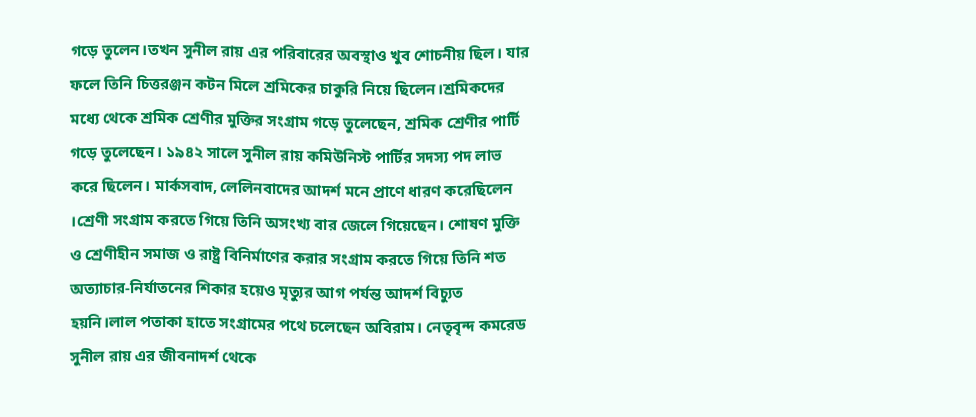গড়ে তুলেন।তখন সুনীল রায় এর পরিবারের অবস্থাও খুব শোচনীয় ছিল। যার ফলে তিনি চিত্তরঞ্জন কটন মিলে শ্রমিকের চাকুরি নিয়ে ছিলেন।শ্রমিকদের মধ্যে থেকে শ্রমিক শ্রেণীর মুক্তির সংগ্রাম গড়ে তুলেছেন, শ্রমিক শ্রেণীর পার্টি গড়ে তুলেছেন। ১৯৪২ সালে সুনীল রায় কমিউনিস্ট পার্টির সদস্য পদ লাভ করে ছিলেন। মার্কসবাদ, লেলিনবাদের আদর্শ মনে প্রাণে ধারণ করেছিলেন ।শ্রেণী সংগ্রাম করতে গিয়ে তিনি অসংখ্য বার জেলে গিয়েছেন। শোষণ মুক্তি ও শ্রেণীহীন সমাজ ও রাষ্ট্র বিনির্মাণের করার সংগ্রাম করতে গিয়ে তিনি শত অত্যাচার-নির্যাতনের শিকার হয়েও মৃত্যুর আগ পর্যন্ত আদর্শ বিচ্যুত হয়নি।লাল পতাকা হাতে সংগ্রামের পথে চলেছেন অবিরাম। নেতৃবৃন্দ কমরেড সুনীল রায় এর জীবনাদর্শ থেকে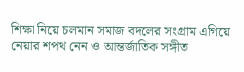শিক্ষা নিয়ে চলমান সমাজ বদলের সংগ্রাম এগিয়ে নেয়ার শপথ নেন ও আন্তর্জাতিক সঙ্গীত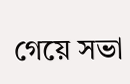গেয়ে সভা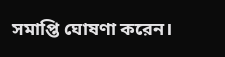সমাপ্তি ঘোষণা করেন।